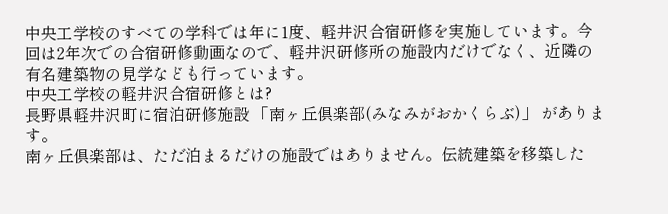中央工学校のすべての学科では年に1度、軽井沢合宿研修を実施しています。今回は2年次での合宿研修動画なので、軽井沢研修所の施設内だけでなく、近隣の有名建築物の見学なども行っています。
中央工学校の軽井沢合宿研修とは?
長野県軽井沢町に宿泊研修施設 「南ヶ丘倶楽部(みなみがおかくらぶ)」 があります。
南ヶ丘倶楽部は、ただ泊まるだけの施設ではありません。伝統建築を移築した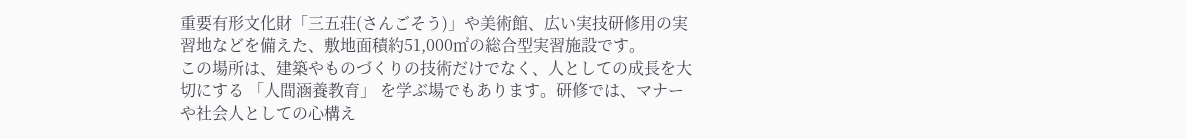重要有形文化財「三五荘(さんごそう)」や美術館、広い実技研修用の実習地などを備えた、敷地面積約51,000㎡の総合型実習施設です。
この場所は、建築やものづくりの技術だけでなく、人としての成長を大切にする 「人間涵養教育」 を学ぶ場でもあります。研修では、マナーや社会人としての心構え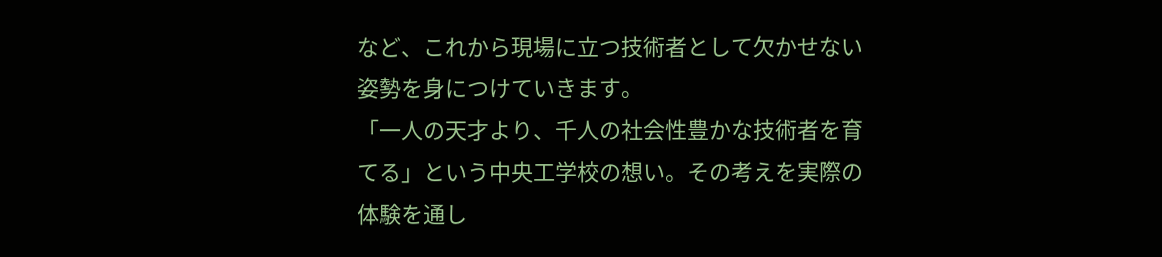など、これから現場に立つ技術者として欠かせない姿勢を身につけていきます。
「一人の天才より、千人の社会性豊かな技術者を育てる」という中央工学校の想い。その考えを実際の体験を通し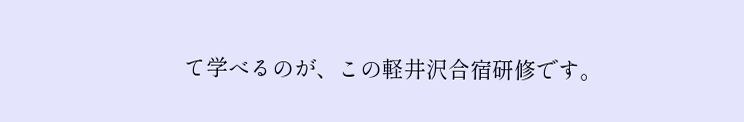て学べるのが、この軽井沢合宿研修です。